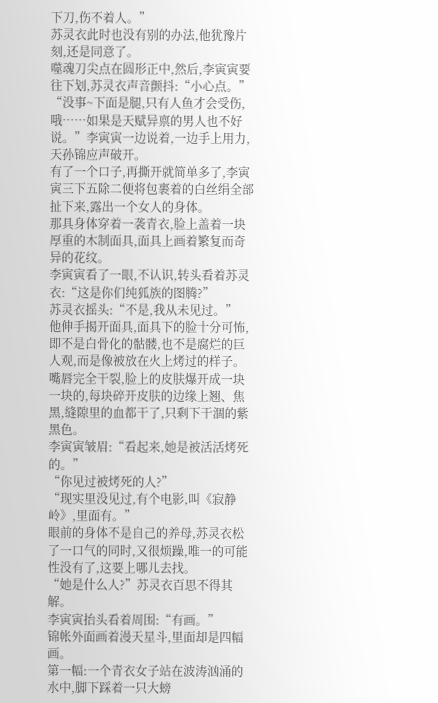下刀,伤不着人。”
苏灵衣此时也没有别的办法,他犹豫片刻,还是同意了。
噬魂刀尖点在圆形正中,然后,李寅寅要往下划,苏灵衣声音颤抖:“小心点。”
“没事~下面是腿,只有人鱼才会受伤,哦……如果是天赋异禀的男人也不好说。”李寅寅一边说着,一边手上用力,天孙锦应声破开。
有了一个口子,再撕开就简单多了,李寅寅三下五除二便将包裹着的白丝绢全部扯下来,露出一个女人的身体。
那具身体穿着一袭青衣,脸上盖着一块厚重的木制面具,面具上画着繁复而奇异的花纹。
李寅寅看了一眼,不认识,转头看着苏灵衣:“这是你们纯狐族的图腾?”
苏灵衣摇头:“不是,我从未见过。”
他伸手揭开面具,面具下的脸十分可怖,即不是白骨化的骷髅,也不是腐烂的巨人观,而是像被放在火上烤过的样子。
嘴唇完全干裂,脸上的皮肤爆开成一块一块的,每块碎开皮肤的边缘上翘、焦黑,缝隙里的血都干了,只剩下干涸的紫黑色。
李寅寅皱眉:“看起来,她是被活活烤死的。”
“你见过被烤死的人?”
“现实里没见过,有个电影,叫《寂静岭》,里面有。”
眼前的身体不是自己的养母,苏灵衣松了一口气的同时,又很烦躁,唯一的可能性没有了,这要上哪儿去找。
“她是什么人?”苏灵衣百思不得其解。
李寅寅抬头看着周围:“有画。”
锦帐外面画着漫天星斗,里面却是四幅画。
第一幅:一个青衣女子站在波涛汹涌的水中,脚下踩着一只大螃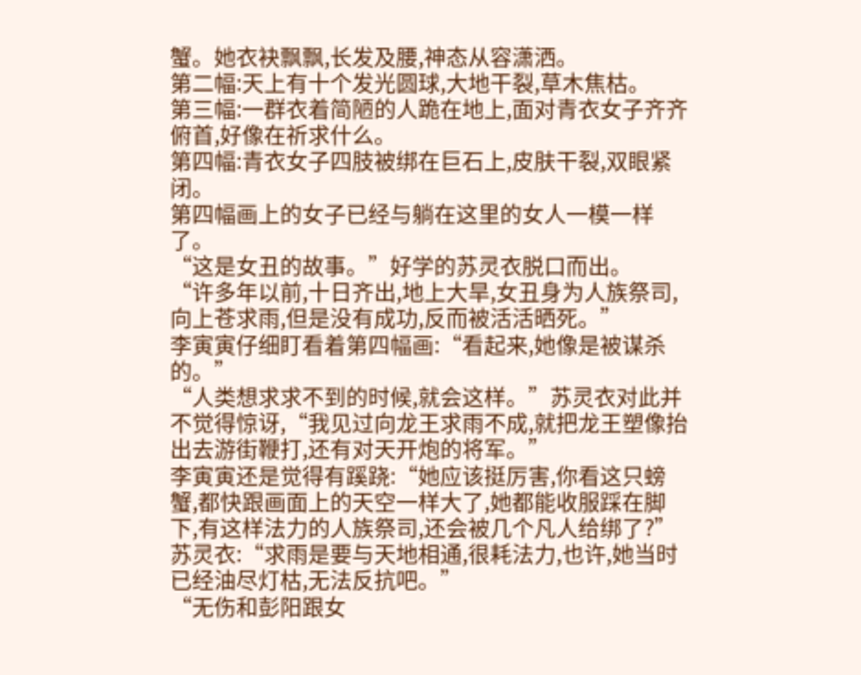蟹。她衣袂飘飘,长发及腰,神态从容潇洒。
第二幅:天上有十个发光圆球,大地干裂,草木焦枯。
第三幅:一群衣着简陋的人跪在地上,面对青衣女子齐齐俯首,好像在祈求什么。
第四幅:青衣女子四肢被绑在巨石上,皮肤干裂,双眼紧闭。
第四幅画上的女子已经与躺在这里的女人一模一样了。
“这是女丑的故事。”好学的苏灵衣脱口而出。
“许多年以前,十日齐出,地上大旱,女丑身为人族祭司,向上苍求雨,但是没有成功,反而被活活晒死。”
李寅寅仔细盯看着第四幅画:“看起来,她像是被谋杀的。”
“人类想求求不到的时候,就会这样。”苏灵衣对此并不觉得惊讶,“我见过向龙王求雨不成,就把龙王塑像抬出去游街鞭打,还有对天开炮的将军。”
李寅寅还是觉得有蹊跷:“她应该挺厉害,你看这只螃蟹,都快跟画面上的天空一样大了,她都能收服踩在脚下,有这样法力的人族祭司,还会被几个凡人给绑了?”
苏灵衣:“求雨是要与天地相通,很耗法力,也许,她当时已经油尽灯枯,无法反抗吧。”
“无伤和彭阳跟女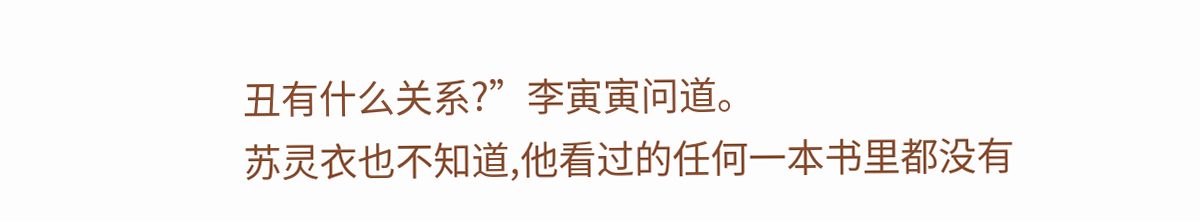丑有什么关系?”李寅寅问道。
苏灵衣也不知道,他看过的任何一本书里都没有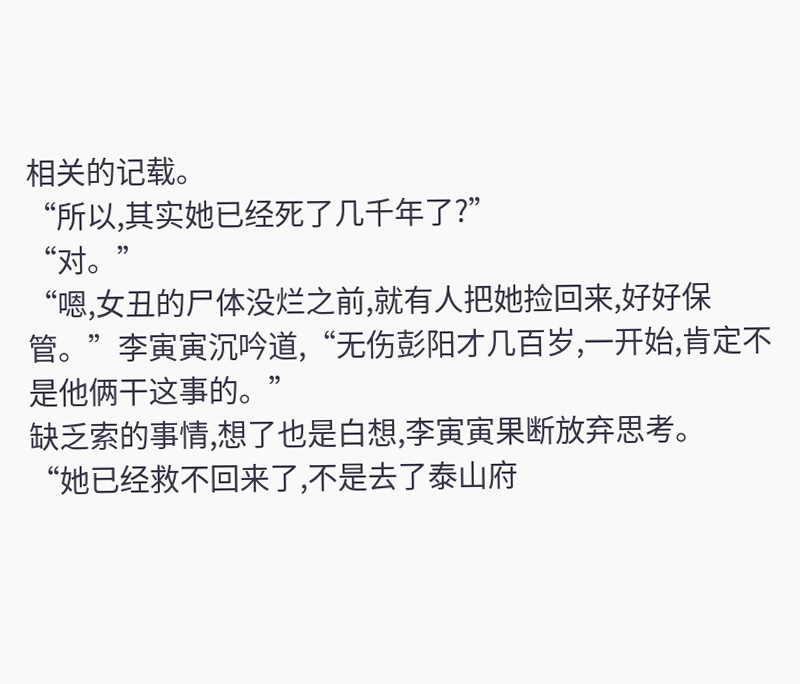相关的记载。
“所以,其实她已经死了几千年了?”
“对。”
“嗯,女丑的尸体没烂之前,就有人把她捡回来,好好保管。”李寅寅沉吟道,“无伤彭阳才几百岁,一开始,肯定不是他俩干这事的。”
缺乏索的事情,想了也是白想,李寅寅果断放弃思考。
“她已经救不回来了,不是去了泰山府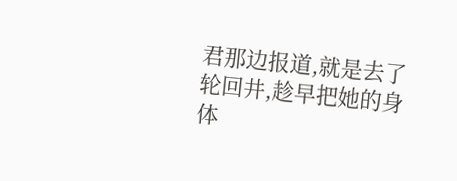君那边报道,就是去了轮回井,趁早把她的身体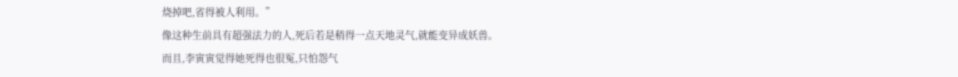烧掉吧,省得被人利用。”
像这种生前具有超强法力的人,死后若是稍得一点天地灵气,就能变异成妖兽。
而且,李寅寅觉得她死得也很冤,只怕怨气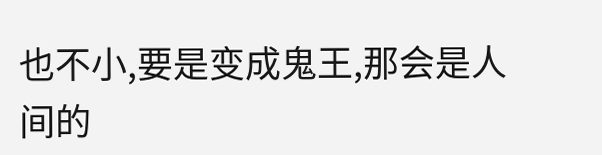也不小,要是变成鬼王,那会是人间的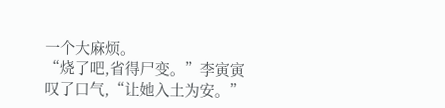一个大麻烦。
“烧了吧,省得尸变。”李寅寅叹了口气,“让她入土为安。”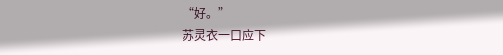“好。”
苏灵衣一口应下